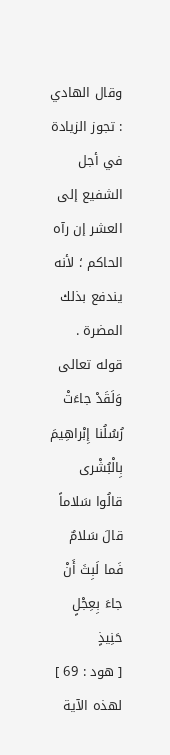وقال الهادي : تجوز الزيادة في أجل الشفيع إلى العشر إن رآه الحاكم ؛ لأنه يندفع بذلك المضرة .
قوله تعالى
وَلَقَدْ جاءَتْ رُسُلُنا إِبْراهِيمَ بِالْبُشْرى قالُوا سَلاماً قالَ سَلامٌ فَما لَبِثَ أَنْ جاءَ بِعِجْلٍ حَنِيذٍ
[ هود : 69 ]
لهذه الآية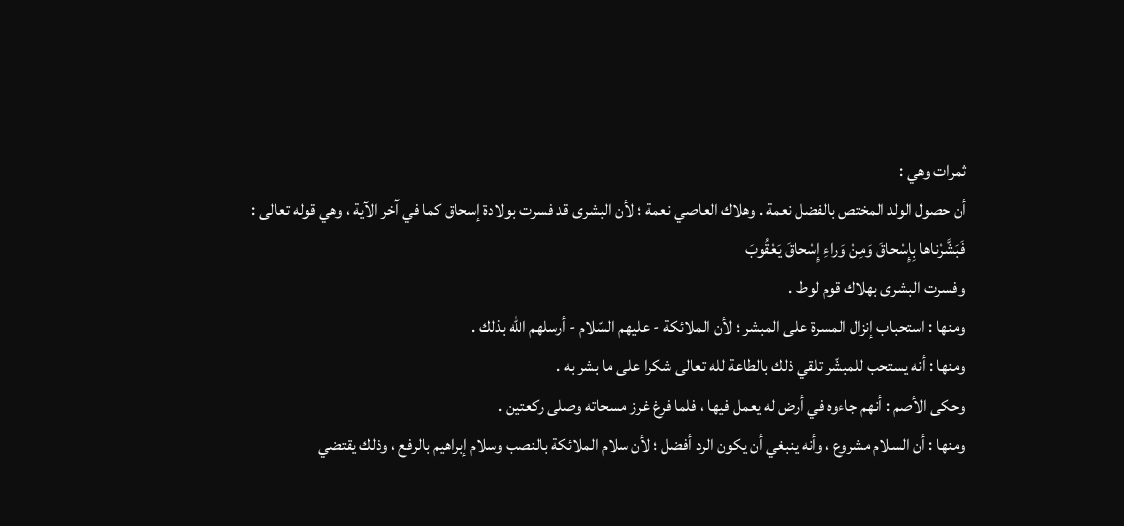ثمرات وهي :
أن حصول الولد المختص بالفضل نعمة . وهلاك العاصي نعمة ؛ لأن البشرى قد فسرت بولادة إسحاق كما في آخر الآية ، وهي قوله تعالى :
فَبَشَّرْناها بِإِسْحاقَ وَمِنْ وَراءِ إِسْحاقَ يَعْقُوبَ
وفسرت البشرى بهلاك قوم لوط .
ومنها : استحباب إنزال المسرة على المبشر ؛ لأن الملائكة - عليهم السّلام - أرسلهم اللّه بذلك .
ومنها : أنه يستحب للمبشّر تلقي ذلك بالطاعة لله تعالى شكرا على ما بشر به .
وحكى الأصم : أنهم جاءوه في أرض له يعمل فيها ، فلما فرغ غرز مسحاته وصلى ركعتين .
ومنها : أن السلام مشروع ، وأنه ينبغي أن يكون الرد أفضل ؛ لأن سلام الملائكة بالنصب وسلام إبراهيم بالرفع ، وذلك يقتضي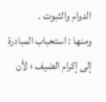الدوام والثبوت .
ومنها : استحباب المبادرة إلى إكرام الضيف ؛ لأن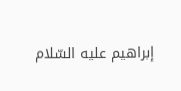إبراهيم عليه السّلام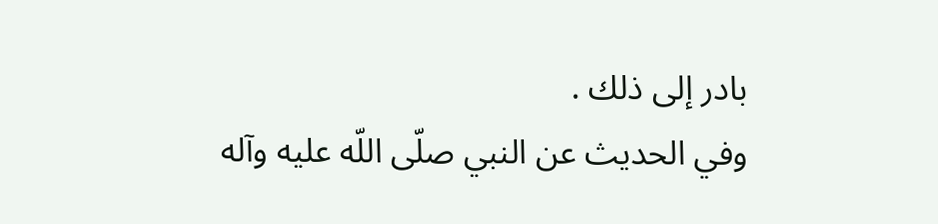بادر إلى ذلك .
وفي الحديث عن النبي صلّى اللّه عليه وآله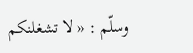وسلّم : « لا تشغلنكم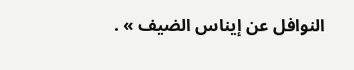النوافل عن إيناس الضيف » .